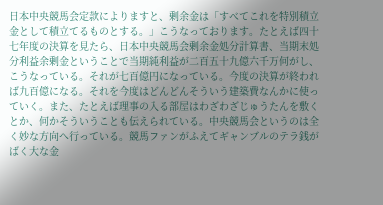日本中央競馬会定款によりますと、剰余金は「すべてこれを特別積立金として積立てるものとする。」こうなっております。たとえば四十七年度の決算を見たら、日本中央競馬会剰余金処分計算書、当期末処分利益余剰金ということで当期純利益が二百五十九億六千万何がし、こうなっている。それが七百億円になっている。今度の決算が終われば九百億になる。それを今度はどんどんそういう建築費なんかに使っていく。また、たとえば理事の入る部屋はわざわざじゅうたんを敷くとか、何かそういうことも伝えられている。中央競馬会というのは全く妙な方向へ行っている。競馬ファンがふえてギャンブルのテラ銭がばく大な金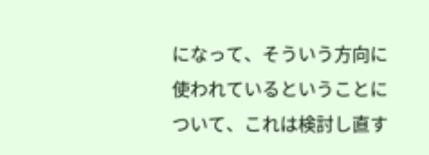になって、そういう方向に使われているということについて、これは検討し直す